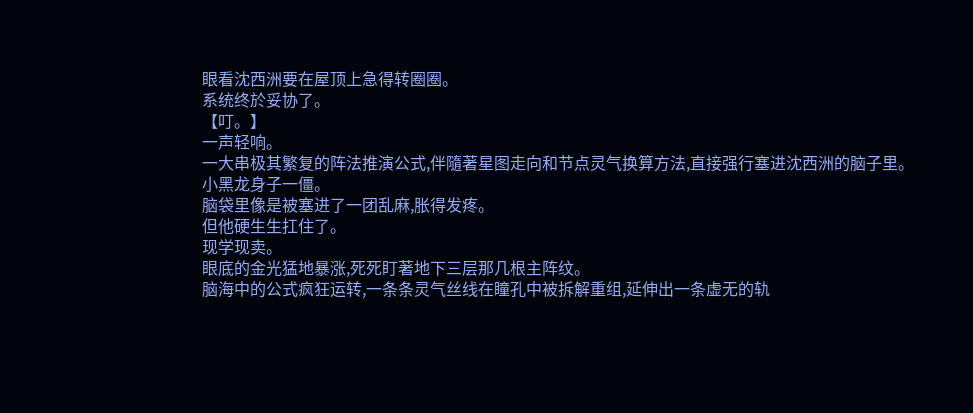眼看沈西洲要在屋顶上急得转圈圈。
系统终於妥协了。
【叮。】
一声轻响。
一大串极其繁复的阵法推演公式,伴隨著星图走向和节点灵气换算方法,直接强行塞进沈西洲的脑子里。
小黑龙身子一僵。
脑袋里像是被塞进了一团乱麻,胀得发疼。
但他硬生生扛住了。
现学现卖。
眼底的金光猛地暴涨,死死盯著地下三层那几根主阵纹。
脑海中的公式疯狂运转,一条条灵气丝线在瞳孔中被拆解重组,延伸出一条虚无的轨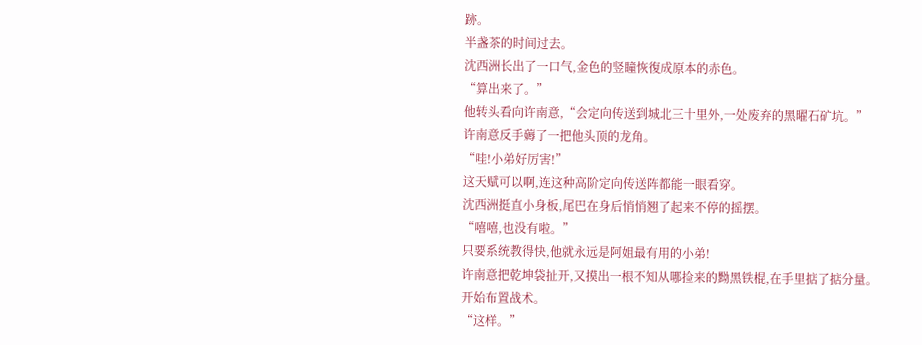跡。
半盏茶的时间过去。
沈西洲长出了一口气,金色的竖瞳恢復成原本的赤色。
“算出来了。”
他转头看向许南意,“会定向传送到城北三十里外,一处废弃的黑曜石矿坑。”
许南意反手薅了一把他头顶的龙角。
“哇!小弟好厉害!”
这天赋可以啊,连这种高阶定向传送阵都能一眼看穿。
沈西洲挺直小身板,尾巴在身后悄悄翘了起来不停的摇摆。
“嘻嘻,也没有啦。”
只要系统教得快,他就永远是阿姐最有用的小弟!
许南意把乾坤袋扯开,又摸出一根不知从哪捡来的黝黑铁棍,在手里掂了掂分量。
开始布置战术。
“这样。”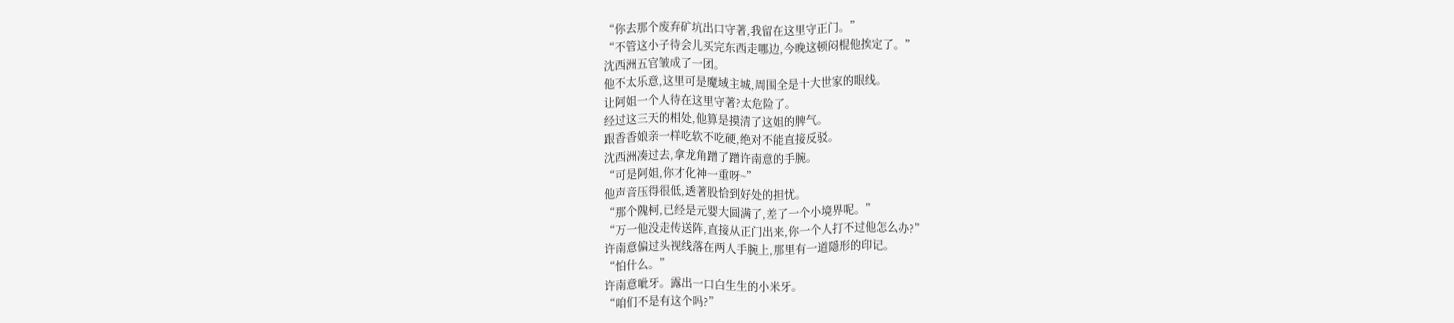“你去那个废弃矿坑出口守著,我留在这里守正门。”
“不管这小子待会儿买完东西走哪边,今晚这顿闷棍他挨定了。”
沈西洲五官皱成了一团。
他不太乐意,这里可是魔域主城,周围全是十大世家的眼线。
让阿姐一个人待在这里守著?太危险了。
经过这三天的相处,他算是摸清了这姐的脾气。
跟香香娘亲一样吃软不吃硬,绝对不能直接反驳。
沈西洲凑过去,拿龙角蹭了蹭许南意的手腕。
“可是阿姐,你才化神一重呀~”
他声音压得很低,透著股恰到好处的担忧。
“那个隗柯,已经是元婴大圆满了,差了一个小境界呢。”
“万一他没走传送阵,直接从正门出来,你一个人打不过他怎么办?”
许南意偏过头视线落在两人手腕上,那里有一道隱形的印记。
“怕什么。”
许南意呲牙。露出一口白生生的小米牙。
“咱们不是有这个吗?”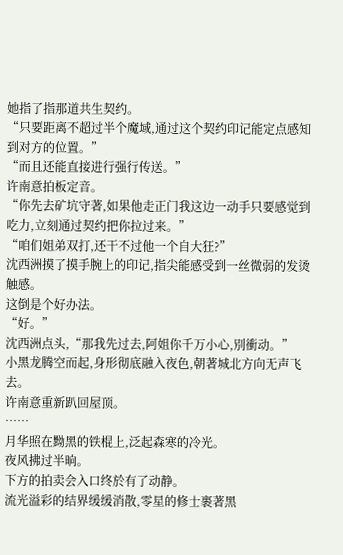她指了指那道共生契约。
“只要距离不超过半个魔域,通过这个契约印记能定点感知到对方的位置。”
“而且还能直接进行强行传送。”
许南意拍板定音。
“你先去矿坑守著,如果他走正门我这边一动手只要感觉到吃力,立刻通过契约把你拉过来。”
“咱们姐弟双打,还干不过他一个自大狂?”
沈西洲摸了摸手腕上的印记,指尖能感受到一丝微弱的发烫触感。
这倒是个好办法。
“好。”
沈西洲点头,“那我先过去,阿姐你千万小心,別衝动。”
小黑龙腾空而起,身形彻底融入夜色,朝著城北方向无声飞去。
许南意重新趴回屋顶。
……
月华照在黝黑的铁棍上,泛起森寒的冷光。
夜风拂过半晌。
下方的拍卖会入口终於有了动静。
流光溢彩的结界缓缓消散,零星的修士裹著黑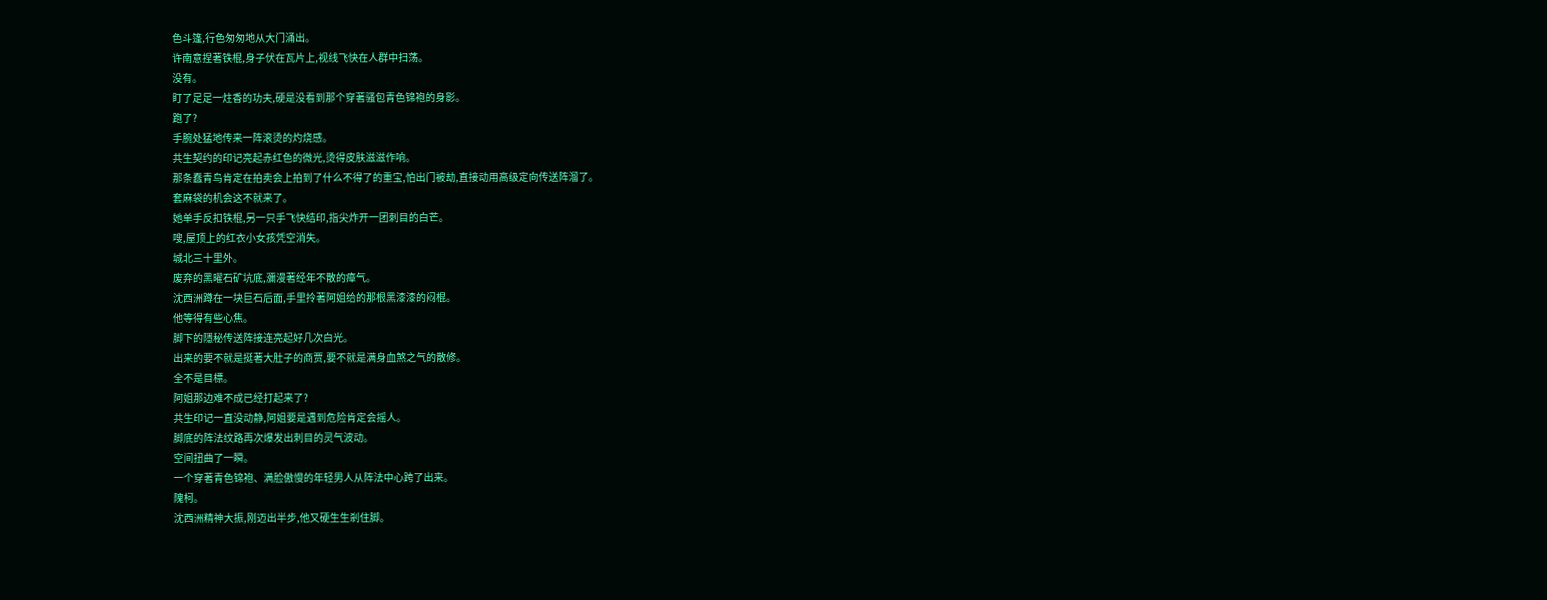色斗篷,行色匆匆地从大门涌出。
许南意捏著铁棍,身子伏在瓦片上,视线飞快在人群中扫荡。
没有。
盯了足足一炷香的功夫,硬是没看到那个穿著骚包青色锦袍的身影。
跑了?
手腕处猛地传来一阵滚烫的灼烧感。
共生契约的印记亮起赤红色的微光,烫得皮肤滋滋作响。
那条蠢青鸟肯定在拍卖会上拍到了什么不得了的重宝,怕出门被劫,直接动用高级定向传送阵溜了。
套麻袋的机会这不就来了。
她单手反扣铁棍,另一只手飞快结印,指尖炸开一团刺目的白芒。
嗖,屋顶上的红衣小女孩凭空消失。
城北三十里外。
废弃的黑曜石矿坑底,瀰漫著经年不散的瘴气。
沈西洲蹲在一块巨石后面,手里拎著阿姐给的那根黑漆漆的闷棍。
他等得有些心焦。
脚下的隱秘传送阵接连亮起好几次白光。
出来的要不就是挺著大肚子的商贾,要不就是满身血煞之气的散修。
全不是目標。
阿姐那边难不成已经打起来了?
共生印记一直没动静,阿姐要是遇到危险肯定会摇人。
脚底的阵法纹路再次爆发出刺目的灵气波动。
空间扭曲了一瞬。
一个穿著青色锦袍、满脸傲慢的年轻男人从阵法中心跨了出来。
隗柯。
沈西洲精神大振,刚迈出半步,他又硬生生剎住脚。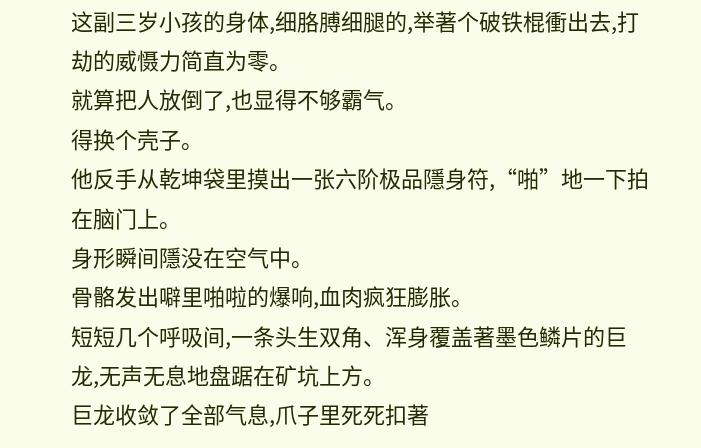这副三岁小孩的身体,细胳膊细腿的,举著个破铁棍衝出去,打劫的威慑力简直为零。
就算把人放倒了,也显得不够霸气。
得换个壳子。
他反手从乾坤袋里摸出一张六阶极品隱身符,“啪”地一下拍在脑门上。
身形瞬间隱没在空气中。
骨骼发出噼里啪啦的爆响,血肉疯狂膨胀。
短短几个呼吸间,一条头生双角、浑身覆盖著墨色鳞片的巨龙,无声无息地盘踞在矿坑上方。
巨龙收敛了全部气息,爪子里死死扣著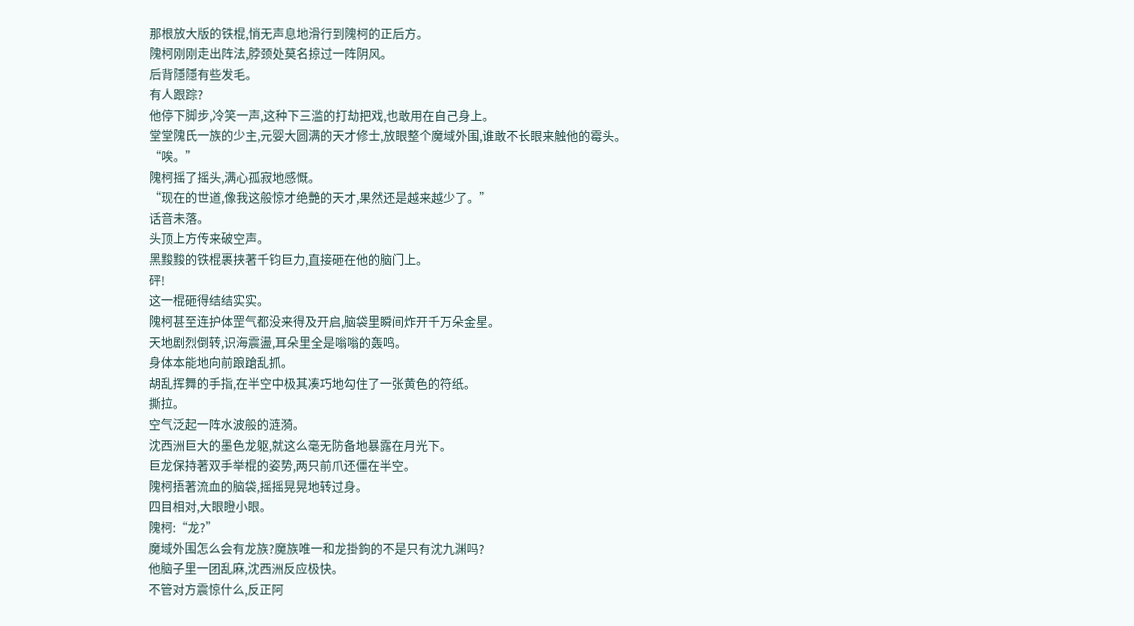那根放大版的铁棍,悄无声息地滑行到隗柯的正后方。
隗柯刚刚走出阵法,脖颈处莫名掠过一阵阴风。
后背隱隱有些发毛。
有人跟踪?
他停下脚步,冷笑一声,这种下三滥的打劫把戏,也敢用在自己身上。
堂堂隗氏一族的少主,元婴大圆满的天才修士,放眼整个魔域外围,谁敢不长眼来触他的霉头。
“唉。”
隗柯摇了摇头,满心孤寂地感慨。
“现在的世道,像我这般惊才绝艷的天才,果然还是越来越少了。”
话音未落。
头顶上方传来破空声。
黑黢黢的铁棍裹挟著千钧巨力,直接砸在他的脑门上。
砰!
这一棍砸得结结实实。
隗柯甚至连护体罡气都没来得及开启,脑袋里瞬间炸开千万朵金星。
天地剧烈倒转,识海震盪,耳朵里全是嗡嗡的轰鸣。
身体本能地向前踉蹌乱抓。
胡乱挥舞的手指,在半空中极其凑巧地勾住了一张黄色的符纸。
撕拉。
空气泛起一阵水波般的涟漪。
沈西洲巨大的墨色龙躯,就这么毫无防备地暴露在月光下。
巨龙保持著双手举棍的姿势,两只前爪还僵在半空。
隗柯捂著流血的脑袋,摇摇晃晃地转过身。
四目相对,大眼瞪小眼。
隗柯:“龙?”
魔域外围怎么会有龙族?魔族唯一和龙掛鉤的不是只有沈九渊吗?
他脑子里一团乱麻,沈西洲反应极快。
不管对方震惊什么,反正阿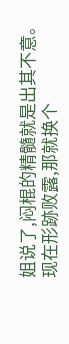姐说了,闷棍的精髓就是出其不意。
现在形跡败露,那就换个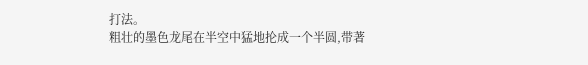打法。
粗壮的墨色龙尾在半空中猛地抡成一个半圆,带著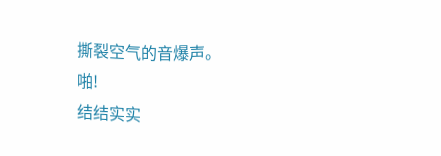撕裂空气的音爆声。
啪!
结结实实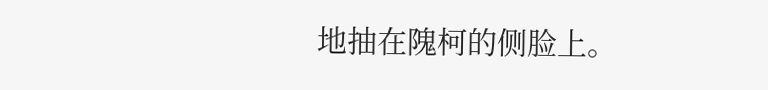地抽在隗柯的侧脸上。